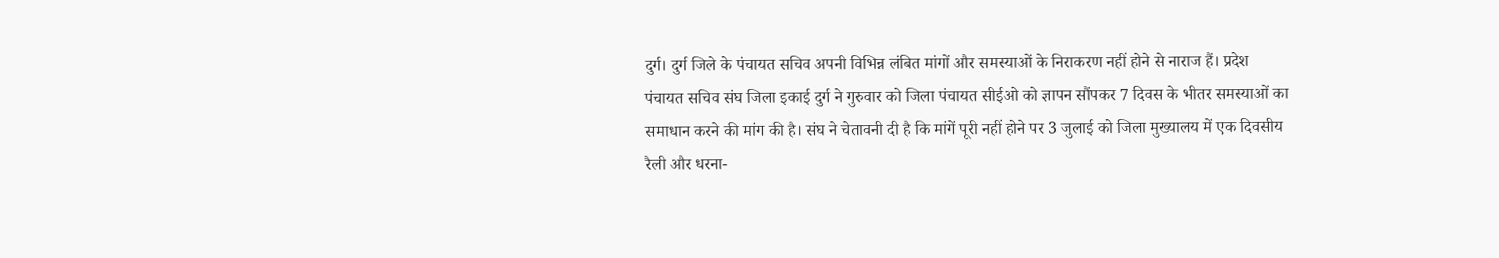दुर्ग। दुर्ग जिले के पंचायत सचिव अपनी विभिन्न लंबित मांगों और समस्याओं के निराकरण नहीं होने से नाराज हैं। प्रदेश पंचायत सचिव संघ जिला इकाई दुर्ग ने गुरुवार को जिला पंचायत सीईओ को ज्ञापन सौंपकर 7 दिवस के भीतर समस्याओं का समाधान करने की मांग की है। संघ ने चेतावनी दी है कि मांगें पूरी नहीं होने पर 3 जुलाई को जिला मुख्यालय में एक दिवसीय रैली और धरना-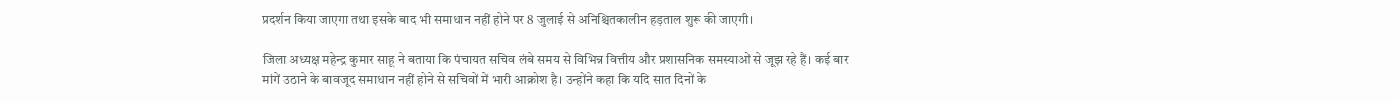प्रदर्शन किया जाएगा तथा इसके बाद भी समाधान नहीं होने पर 8 जुलाई से अनिश्चितकालीन हड़ताल शुरू की जाएगी।

जिला अध्यक्ष महेन्द्र कुमार साहू ने बताया कि पंचायत सचिव लंबे समय से विभिन्न वित्तीय और प्रशासनिक समस्याओं से जूझ रहे हैं। कई बार मांगें उठाने के बावजूद समाधान नहीं होने से सचिवों में भारी आक्रोश है। उन्होंने कहा कि यदि सात दिनों के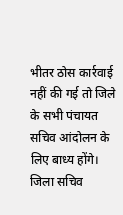भीतर ठोस कार्रवाई नहीं की गई तो जिले के सभी पंचायत सचिव आंदोलन के लिए बाध्य होंगे।
जिला सचिव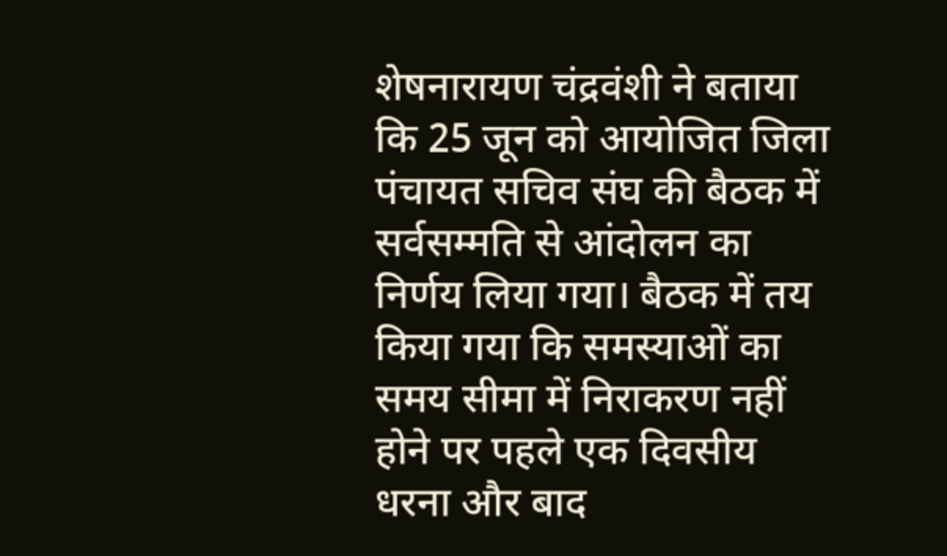शेषनारायण चंद्रवंशी ने बताया कि 25 जून को आयोजित जिला पंचायत सचिव संघ की बैठक में सर्वसम्मति से आंदोलन का निर्णय लिया गया। बैठक में तय किया गया कि समस्याओं का समय सीमा में निराकरण नहीं होने पर पहले एक दिवसीय धरना और बाद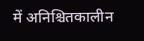में अनिश्चितकालीन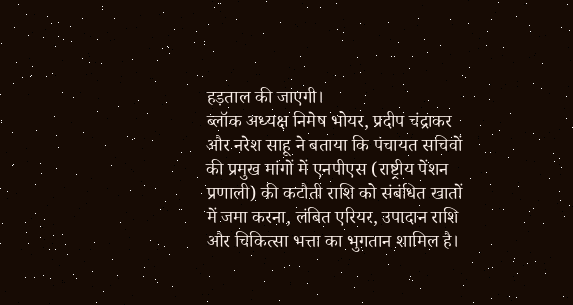हड़ताल की जाएगी।
ब्लॉक अध्यक्ष निमेष भोयर, प्रदीप चंद्राकर और नरेश साहू ने बताया कि पंचायत सचिवों की प्रमुख मांगों में एनपीएस (राष्ट्रीय पेंशन प्रणाली) की कटौती राशि को संबंधित खातों में जमा करना, लंबित एरियर, उपादान राशि और चिकित्सा भत्ता का भुगतान शामिल है।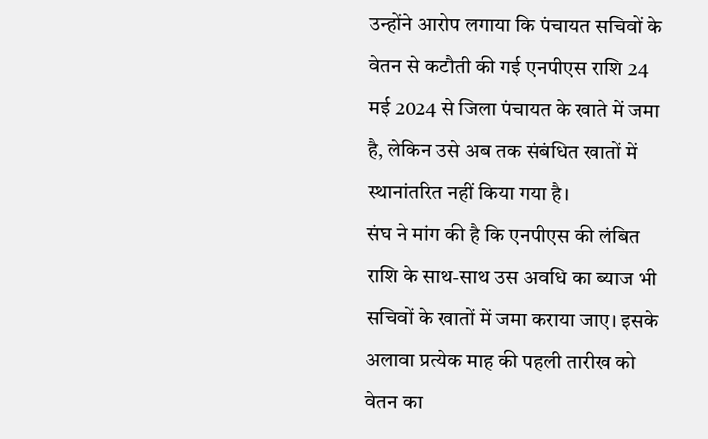उन्होंने आरोप लगाया कि पंचायत सचिवों के वेतन से कटौती की गई एनपीएस राशि 24 मई 2024 से जिला पंचायत के खाते में जमा है, लेकिन उसे अब तक संबंधित खातों में स्थानांतरित नहीं किया गया है।
संघ ने मांग की है कि एनपीएस की लंबित राशि के साथ-साथ उस अवधि का ब्याज भी सचिवों के खातों में जमा कराया जाए। इसके अलावा प्रत्येक माह की पहली तारीख को वेतन का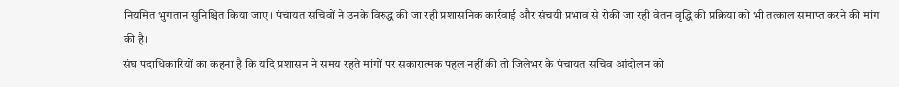नियमित भुगतान सुनिश्चित किया जाए। पंचायत सचिवों ने उनके विरुद्ध की जा रही प्रशासनिक कार्रवाई और संचयी प्रभाव से रोकी जा रही वेतन वृद्धि की प्रक्रिया को भी तत्काल समाप्त करने की मांग की है।
संघ पदाधिकारियों का कहना है कि यदि प्रशासन ने समय रहते मांगों पर सकारात्मक पहल नहीं की तो जिलेभर के पंचायत सचिव आंदोलन को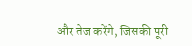और तेज करेंगे, जिसकी पूरी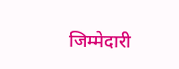जिम्मेदारी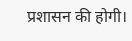प्रशासन की होगी।